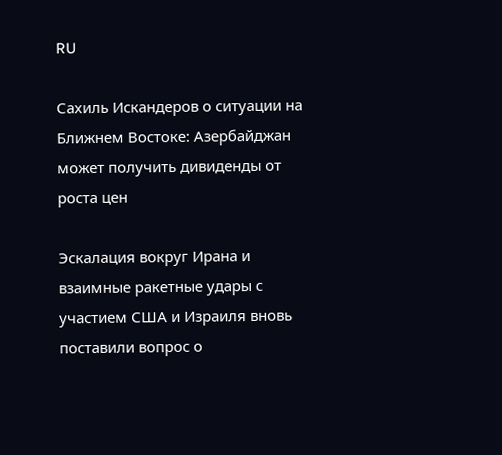RU

Сахиль Искандеров о ситуации на Ближнем Востоке: Азербайджан может получить дивиденды от роста цен

Эскалация вокруг Ирана и взаимные ракетные удары с участием США и Израиля вновь поставили вопрос о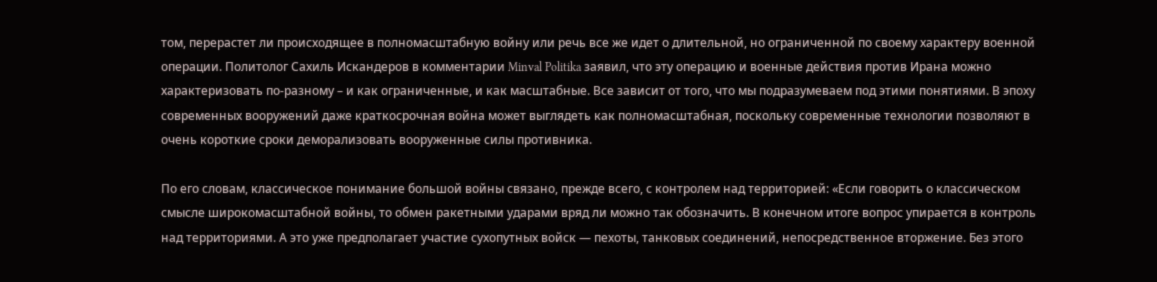том, перерастет ли происходящее в полномасштабную войну или речь все же идет о длительной, но ограниченной по своему характеру военной операции. Политолог Сахиль Искандеров в комментарии Minval Politika заявил, что эту операцию и военные действия против Ирана можно характеризовать по-разному – и как ограниченные, и как масштабные. Все зависит от того, что мы подразумеваем под этими понятиями. В эпоху современных вооружений даже краткосрочная война может выглядеть как полномасштабная, поскольку современные технологии позволяют в очень короткие сроки деморализовать вооруженные силы противника.

По его словам, классическое понимание большой войны связано, прежде всего, с контролем над территорией: «Если говорить о классическом смысле широкомасштабной войны, то обмен ракетными ударами вряд ли можно так обозначить. В конечном итоге вопрос упирается в контроль над территориями. А это уже предполагает участие сухопутных войск — пехоты, танковых соединений, непосредственное вторжение. Без этого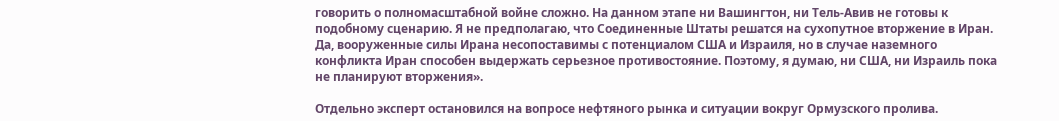говорить о полномасштабной войне сложно. На данном этапе ни Вашингтон, ни Тель-Авив не готовы к подобному сценарию. Я не предполагаю, что Соединенные Штаты решатся на сухопутное вторжение в Иран. Да, вооруженные силы Ирана несопоставимы с потенциалом США и Израиля, но в случае наземного конфликта Иран способен выдержать серьезное противостояние. Поэтому, я думаю, ни США, ни Израиль пока не планируют вторжения».

Отдельно эксперт остановился на вопросе нефтяного рынка и ситуации вокруг Ормузского пролива.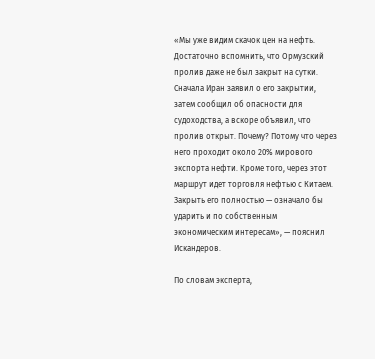«Мы уже видим скачок цен на нефть. Достаточно вспомнить, что Ормузский пролив даже не был закрыт на сутки. Сначала Иран заявил о его закрытии, затем сообщил об опасности для судоходства, а вскоре объявил, что пролив открыт. Почему? Потому что через него проходит около 20% мирового экспорта нефти. Кроме того, через этот маршрут идет торговля нефтью с Китаем. Закрыть его полностью — означало бы ударить и по собственным экономическим интересам», — пояснил Искандеров.

По словам эксперта,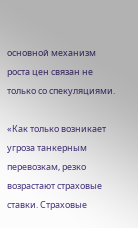основной механизм роста цен связан не только со спекуляциями.

«Как только возникает угроза танкерным перевозкам, резко возрастают страховые ставки. Страховые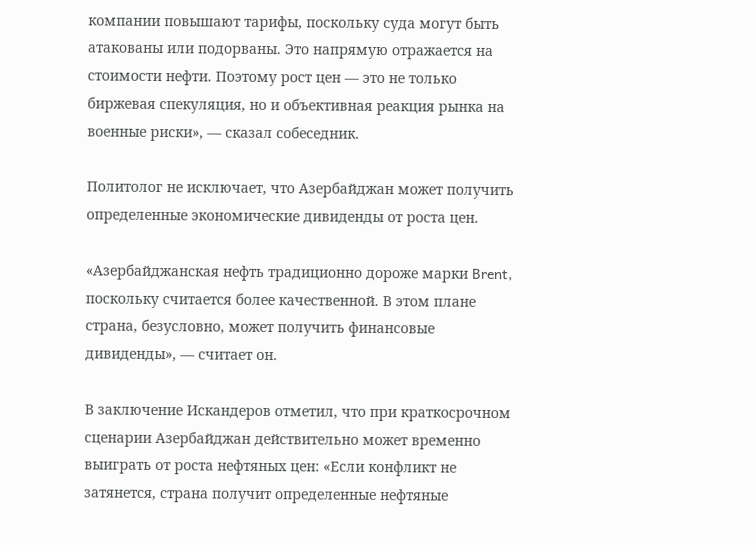компании повышают тарифы, поскольку суда могут быть атакованы или подорваны. Это напрямую отражается на стоимости нефти. Поэтому рост цен — это не только биржевая спекуляция, но и объективная реакция рынка на военные риски», — сказал собеседник.

Политолог не исключает, что Азербайджан может получить определенные экономические дивиденды от роста цен.

«Азербайджанская нефть традиционно дороже марки Brent, поскольку считается более качественной. В этом плане страна, безусловно, может получить финансовые дивиденды», — считает он.

В заключение Искандеров отметил, что при краткосрочном сценарии Азербайджан действительно может временно выиграть от роста нефтяных цен: «Если конфликт не затянется, страна получит определенные нефтяные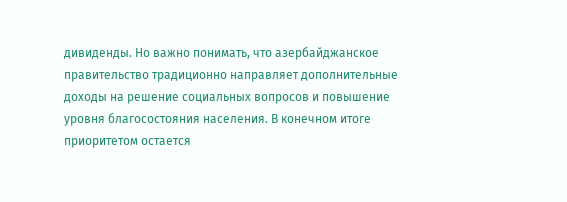дивиденды. Но важно понимать, что азербайджанское правительство традиционно направляет дополнительные доходы на решение социальных вопросов и повышение уровня благосостояния населения. В конечном итоге приоритетом остается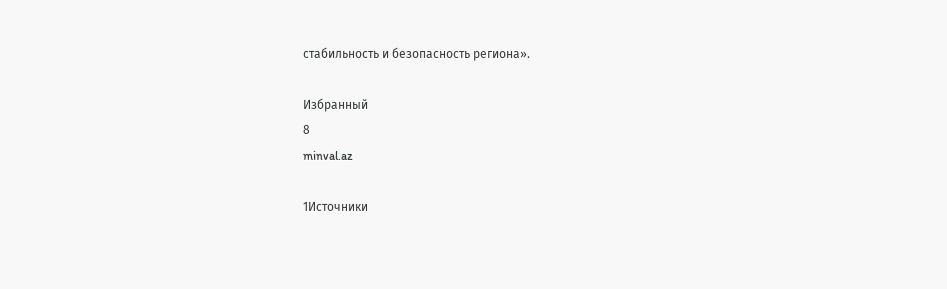стабильность и безопасность региона».

Избранный
8
minval.az

1Источники